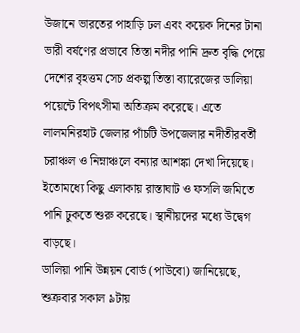উজানে ভারতের পাহাড়ি ঢল এবং কয়েক দিনের টানা ভারী বর্ষণের প্রভাবে তিস্তা নদীর পানি দ্রুত বৃদ্ধি পেয়ে দেশের বৃহত্তম সেচ প্রকল্প তিস্তা ব্যারেজের ডালিয়া পয়েন্টে বিপৎসীমা অতিক্রম করেছে। এতে লালমনিরহাট জেলার পাঁচটি উপজেলার নদীতীরবর্তী চরাঞ্চল ও নিম্নাঞ্চলে বন্যার আশঙ্কা দেখা দিয়েছে। ইতোমধ্যে কিছু এলাকায় রাস্তাঘাট ও ফসলি জমিতে পানি ঢুকতে শুরু করেছে। স্থানীয়দের মধ্যে উদ্বেগ বাড়ছে।
ডালিয়া পানি উন্নয়ন বোর্ড (পাউবো) জানিয়েছে, শুক্রবার সকাল ৯টায়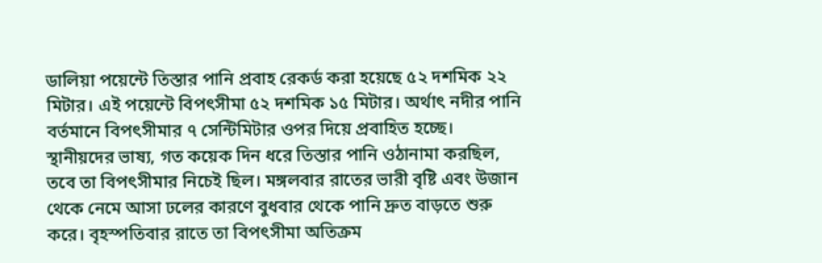ডালিয়া পয়েন্টে তিস্তার পানি প্রবাহ রেকর্ড করা হয়েছে ৫২ দশমিক ২২ মিটার। এই পয়েন্টে বিপৎসীমা ৫২ দশমিক ১৫ মিটার। অর্থাৎ নদীর পানি বর্তমানে বিপৎসীমার ৭ সেন্টিমিটার ওপর দিয়ে প্রবাহিত হচ্ছে।
স্থানীয়দের ভাষ্য, গত কয়েক দিন ধরে তিস্তার পানি ওঠানামা করছিল, তবে তা বিপৎসীমার নিচেই ছিল। মঙ্গলবার রাতের ভারী বৃষ্টি এবং উজান থেকে নেমে আসা ঢলের কারণে বুধবার থেকে পানি দ্রুত বাড়তে শুরু করে। বৃহস্পতিবার রাতে তা বিপৎসীমা অতিক্রম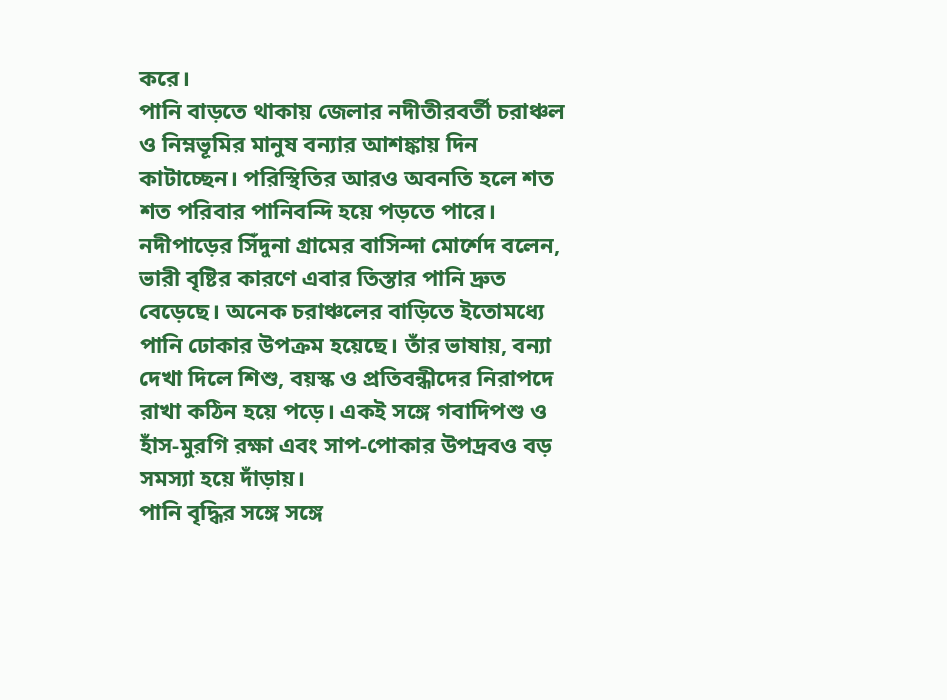করে।
পানি বাড়তে থাকায় জেলার নদীতীরবর্তী চরাঞ্চল ও নিম্নভূমির মানুষ বন্যার আশঙ্কায় দিন কাটাচ্ছেন। পরিস্থিতির আরও অবনতি হলে শত শত পরিবার পানিবন্দি হয়ে পড়তে পারে।
নদীপাড়ের সিঁদুনা গ্রামের বাসিন্দা মোর্শেদ বলেন, ভারী বৃষ্টির কারণে এবার তিস্তার পানি দ্রুত বেড়েছে। অনেক চরাঞ্চলের বাড়িতে ইতোমধ্যে পানি ঢোকার উপক্রম হয়েছে। তাঁর ভাষায়, বন্যা দেখা দিলে শিশু, বয়স্ক ও প্রতিবন্ধীদের নিরাপদে রাখা কঠিন হয়ে পড়ে। একই সঙ্গে গবাদিপশু ও হাঁস-মুরগি রক্ষা এবং সাপ-পোকার উপদ্রবও বড় সমস্যা হয়ে দাঁড়ায়।
পানি বৃদ্ধির সঙ্গে সঙ্গে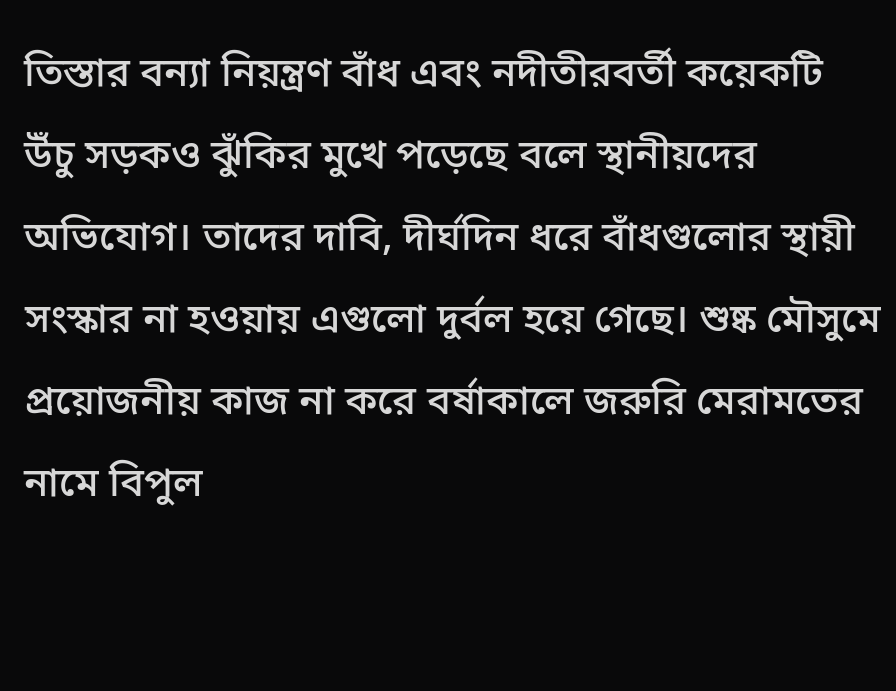তিস্তার বন্যা নিয়ন্ত্রণ বাঁধ এবং নদীতীরবর্তী কয়েকটি উঁচু সড়কও ঝুঁকির মুখে পড়েছে বলে স্থানীয়দের অভিযোগ। তাদের দাবি, দীর্ঘদিন ধরে বাঁধগুলোর স্থায়ী সংস্কার না হওয়ায় এগুলো দুর্বল হয়ে গেছে। শুষ্ক মৌসুমে প্রয়োজনীয় কাজ না করে বর্ষাকালে জরুরি মেরামতের নামে বিপুল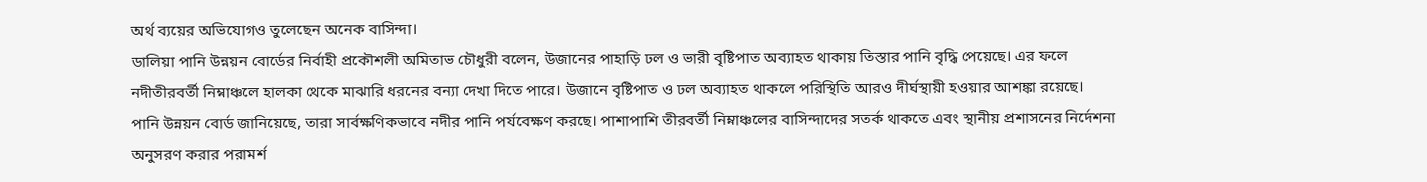অর্থ ব্যয়ের অভিযোগও তুলেছেন অনেক বাসিন্দা।
ডালিয়া পানি উন্নয়ন বোর্ডের নির্বাহী প্রকৌশলী অমিতাভ চৌধুরী বলেন, উজানের পাহাড়ি ঢল ও ভারী বৃষ্টিপাত অব্যাহত থাকায় তিস্তার পানি বৃদ্ধি পেয়েছে। এর ফলে নদীতীরবর্তী নিম্নাঞ্চলে হালকা থেকে মাঝারি ধরনের বন্যা দেখা দিতে পারে। উজানে বৃষ্টিপাত ও ঢল অব্যাহত থাকলে পরিস্থিতি আরও দীর্ঘস্থায়ী হওয়ার আশঙ্কা রয়েছে।
পানি উন্নয়ন বোর্ড জানিয়েছে, তারা সার্বক্ষণিকভাবে নদীর পানি পর্যবেক্ষণ করছে। পাশাপাশি তীরবর্তী নিম্নাঞ্চলের বাসিন্দাদের সতর্ক থাকতে এবং স্থানীয় প্রশাসনের নির্দেশনা অনুসরণ করার পরামর্শ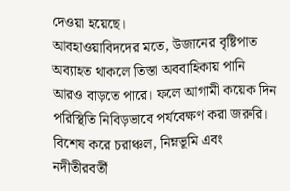দেওয়া হয়েছে।
আবহাওয়াবিদদের মতে, উজানের বৃষ্টিপাত অব্যাহত থাকলে তিস্তা অববাহিকায় পানি আরও বাড়তে পারে। ফলে আগামী কয়েক দিন পরিস্থিতি নিবিড়ভাবে পর্যবেক্ষণ করা জরুরি। বিশেষ করে চরাঞ্চল, নিম্নভূমি এবং নদীতীরবর্তী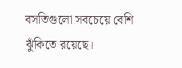বসতিগুলো সবচেয়ে বেশি ঝুঁকিতে রয়েছে।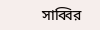সাব্বির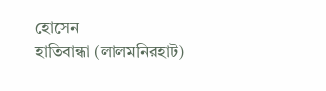হোসেন
হাতিবান্ধা (লালমনিরহাট)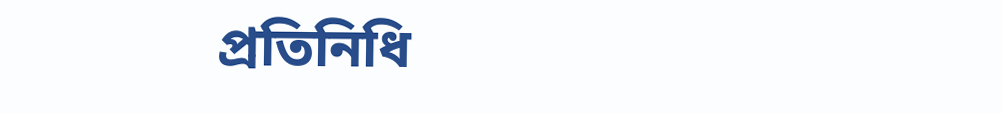প্রতিনিধি